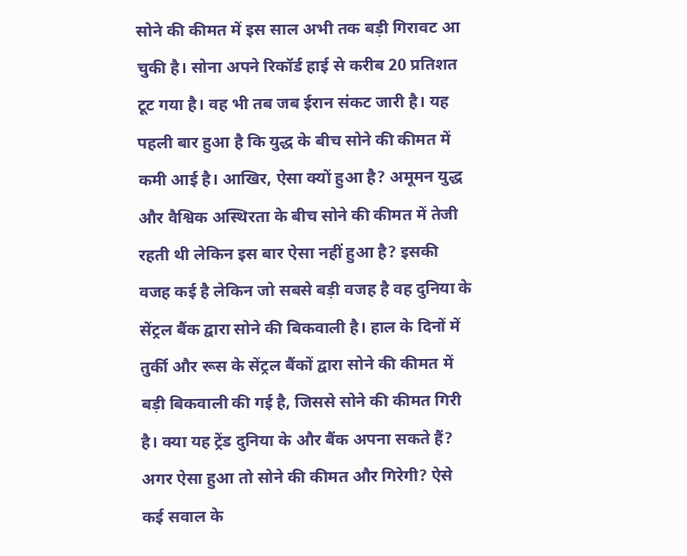सोने की कीमत में इस साल अभी तक बड़ी गिरावट आ चुकी है। सोना अपने रिकॉर्ड हाई से करीब 20 प्रतिशत टूट गया है। वह भी तब जब ईरान संकट जारी है। यह पहली बार हुआ है कि युद्ध के बीच सोने की कीमत में कमी आई है। आखिर, ऐसा क्यों हुआ है? अमूमन युद्ध और वैश्विक अस्थिरता के बीच सोने की कीमत में तेजी रहती थी लेकिन इस बार ऐसा नहीं हुआ है? इसकी वजह कई है लेकिन जो सबसे बड़ी वजह है वह दुनिया के सेंट्रल बैंक द्वारा सोने की बिकवाली है। हाल के दिनों में तुर्की और रूस के सेंट्रल बैंकों द्वारा सोने की कीमत में बड़ी बिकवाली की गई है, जिससे सोने की कीमत गिरी है। क्या यह ट्रेंड दुनिया के और बैंक अपना सकते हैं? अगर ऐसा हुआ तो सोने की कीमत और गिरेगी? ऐसे कई सवाल के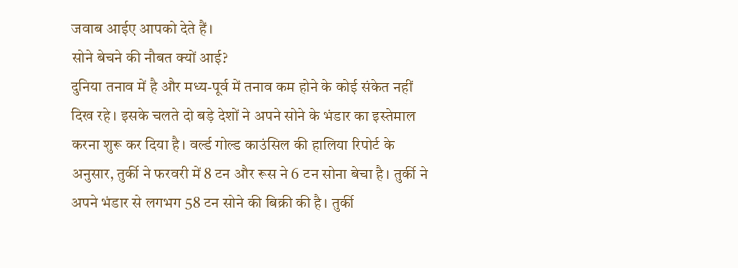जवाब आईए आपको देते हैं।
सोने बेचने की नौबत क्यों आई?
दुनिया तनाव में है और मध्य-पूर्व में तनाव कम होने के कोई संकेत नहीं दिख रहे। इसके चलते दो बड़े देशों ने अपने सोने के भंडार का इस्तेमाल करना शुरू कर दिया है। वर्ल्ड गोल्ड काउंसिल की हालिया रिपोर्ट के अनुसार, तुर्की ने फरवरी में 8 टन और रूस ने 6 टन सोना बेचा है। तुर्की ने अपने भंडार से लगभग 58 टन सोने की बिक्री की है। तुर्की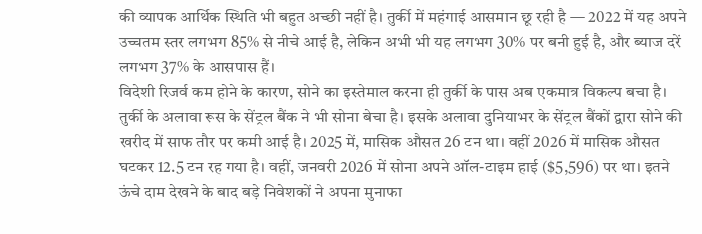की व्यापक आर्थिक स्थिति भी बहुत अच्छी नहीं है। तुर्की में महंगाई आसमान छू रही है — 2022 में यह अपने उच्चतम स्तर लगभग 85% से नीचे आई है, लेकिन अभी भी यह लगभग 30% पर बनी हुई है, और ब्याज दरें लगभग 37% के आसपास हैं।
विदेशी रिजर्व कम होने के कारण, सोने का इस्तेमाल करना ही तुर्की के पास अब एकमात्र विकल्प बचा है। तुर्की के अलावा रूस के सेंट्रल बैंक ने भी सोना बेचा है। इसके अलावा दुनियाभर के सेंट्रल बैंकों द्वारा सोने की खरीद में साफ तौर पर कमी आई है। 2025 में, मासिक औसत 26 टन था। वहीं 2026 में मासिक औसत घटकर 12.5 टन रह गया है। वहीं, जनवरी 2026 में सोना अपने ऑल-टाइम हाई ($5,596) पर था। इतने ऊंचे दाम देखने के बाद बड़े निवेशकों ने अपना मुनाफा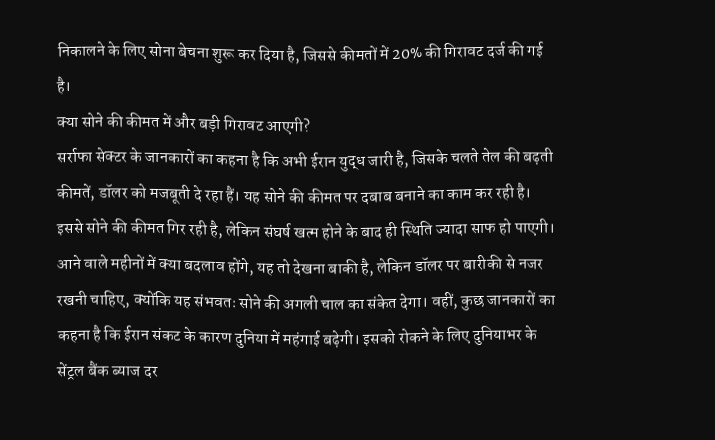निकालने के लिए सोना बेचना शुरू कर दिया है, जिससे कीमतों में 20% की गिरावट दर्ज की गई है।
क्या सोने की कीमत में और बड़ी गिरावट आएगी?
सर्राफा सेक्टर के जानकारों का कहना है कि अभी ईरान युद्ध जारी है, जिसके चलते तेल की बढ़ती कीमतें, डॉलर को मजबूती दे रहा हैं। यह सोने की कीमत पर दबाब बनाने का काम कर रही है। इससे सोने की कीमत गिर रही है, लेकिन संघर्ष खत्म होने के बाद ही स्थिति ज्यादा साफ हो पाएगी। आने वाले महीनों में क्या बदलाव होंगे, यह तो देखना बाकी है, लेकिन डॉलर पर बारीकी से नजर रखनी चाहिए, क्योंकि यह संभवतः सोने की अगली चाल का संकेत देगा। वहीं, कुछ जानकारों का कहना है कि ईरान संकट के कारण दुनिया में महंगाई बढ़ेगी। इसको रोकने के लिए दुनियाभर के सेंट्रल बैंक ब्याज दर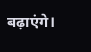बढ़ाएंगे।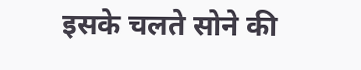इसके चलते सोने की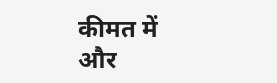कीमत में और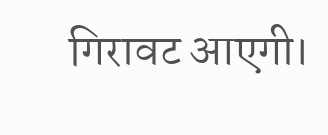गिरावट आएगी।